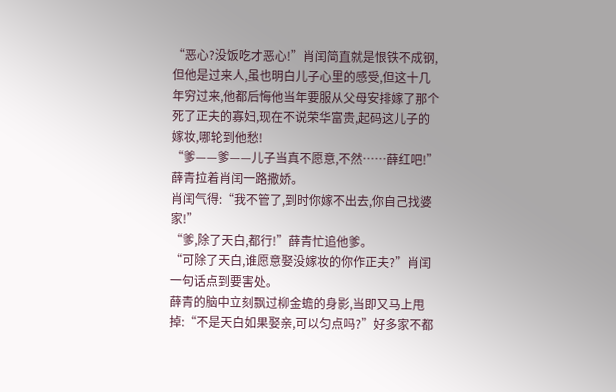“恶心?没饭吃才恶心!”肖闰简直就是恨铁不成钢,但他是过来人,虽也明白儿子心里的感受,但这十几年穷过来,他都后悔他当年要服从父母安排嫁了那个死了正夫的寡妇,现在不说荣华富贵,起码这儿子的嫁妆,哪轮到他愁!
“爹——爹——儿子当真不愿意,不然……薛红吧!”薛青拉着肖闰一路撒娇。
肖闰气得:“我不管了,到时你嫁不出去,你自己找婆家!”
“爹,除了天白,都行!”薛青忙追他爹。
“可除了天白,谁愿意娶没嫁妆的你作正夫?”肖闰一句话点到要害处。
薛青的脑中立刻飘过柳金蟾的身影,当即又马上甩掉:“不是天白如果娶亲,可以匀点吗?”好多家不都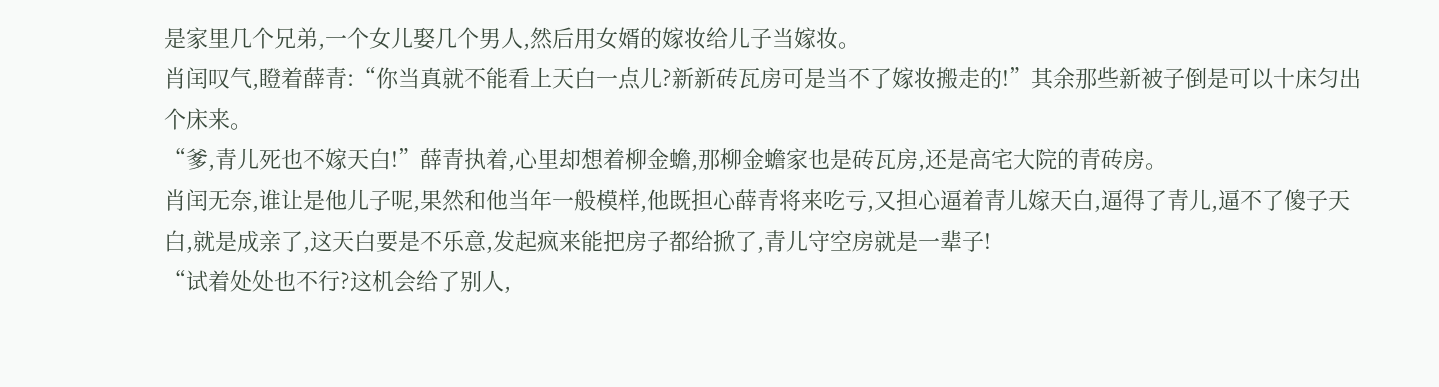是家里几个兄弟,一个女儿娶几个男人,然后用女婿的嫁妆给儿子当嫁妆。
肖闰叹气,瞪着薛青:“你当真就不能看上天白一点儿?新新砖瓦房可是当不了嫁妆搬走的!”其余那些新被子倒是可以十床匀出个床来。
“爹,青儿死也不嫁天白!”薛青执着,心里却想着柳金蟾,那柳金蟾家也是砖瓦房,还是高宅大院的青砖房。
肖闰无奈,谁让是他儿子呢,果然和他当年一般模样,他既担心薛青将来吃亏,又担心逼着青儿嫁天白,逼得了青儿,逼不了傻子天白,就是成亲了,这天白要是不乐意,发起疯来能把房子都给掀了,青儿守空房就是一辈子!
“试着处处也不行?这机会给了别人,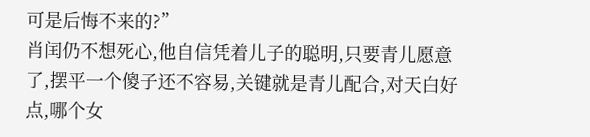可是后悔不来的?”
肖闰仍不想死心,他自信凭着儿子的聪明,只要青儿愿意了,摆平一个傻子还不容易,关键就是青儿配合,对天白好点,哪个女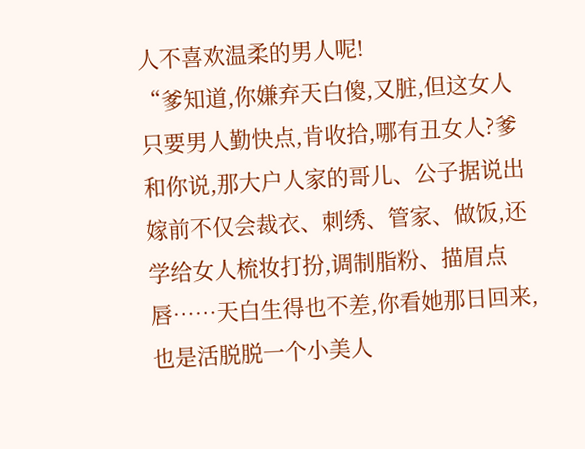人不喜欢温柔的男人呢!
“爹知道,你嫌弃天白傻,又脏,但这女人只要男人勤快点,肯收拾,哪有丑女人?爹和你说,那大户人家的哥儿、公子据说出嫁前不仅会裁衣、刺绣、管家、做饭,还学给女人梳妆打扮,调制脂粉、描眉点唇……天白生得也不差,你看她那日回来,也是活脱脱一个小美人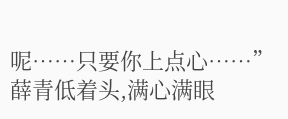呢……只要你上点心……”
薛青低着头,满心满眼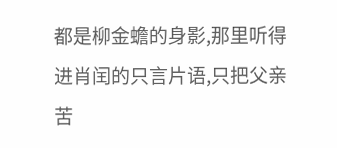都是柳金蟾的身影,那里听得进肖闰的只言片语,只把父亲苦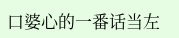口婆心的一番话当左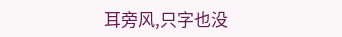耳旁风,只字也没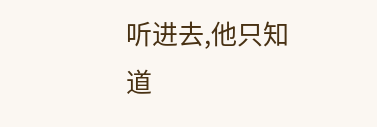听进去,他只知道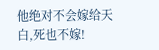他绝对不会嫁给天白,死也不嫁!